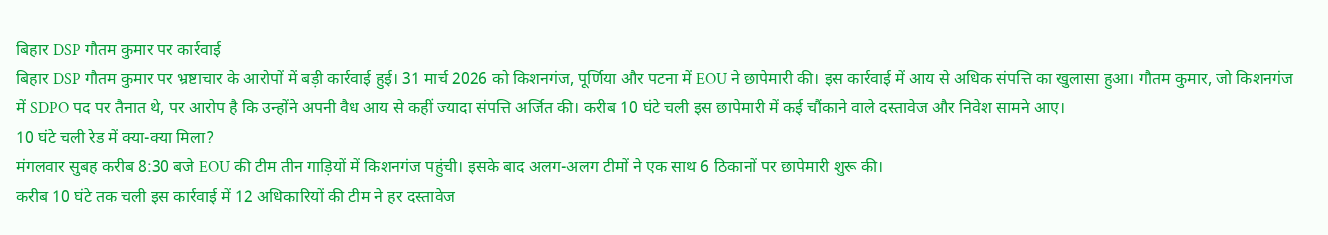बिहार DSP गौतम कुमार पर कार्रवाई
बिहार DSP गौतम कुमार पर भ्रष्टाचार के आरोपों में बड़ी कार्रवाई हुई। 31 मार्च 2026 को किशनगंज, पूर्णिया और पटना में EOU ने छापेमारी की। इस कार्रवाई में आय से अधिक संपत्ति का खुलासा हुआ। गौतम कुमार, जो किशनगंज में SDPO पद पर तैनात थे, पर आरोप है कि उन्होंने अपनी वैध आय से कहीं ज्यादा संपत्ति अर्जित की। करीब 10 घंटे चली इस छापेमारी में कई चौंकाने वाले दस्तावेज और निवेश सामने आए।
10 घंटे चली रेड में क्या-क्या मिला?
मंगलवार सुबह करीब 8:30 बजे EOU की टीम तीन गाड़ियों में किशनगंज पहुंची। इसके बाद अलग-अलग टीमों ने एक साथ 6 ठिकानों पर छापेमारी शुरू की।
करीब 10 घंटे तक चली इस कार्रवाई में 12 अधिकारियों की टीम ने हर दस्तावेज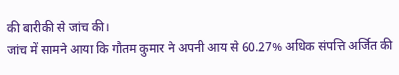की बारीकी से जांच की।
जांच में सामने आया कि गौतम कुमार ने अपनी आय से 60.27% अधिक संपत्ति अर्जित की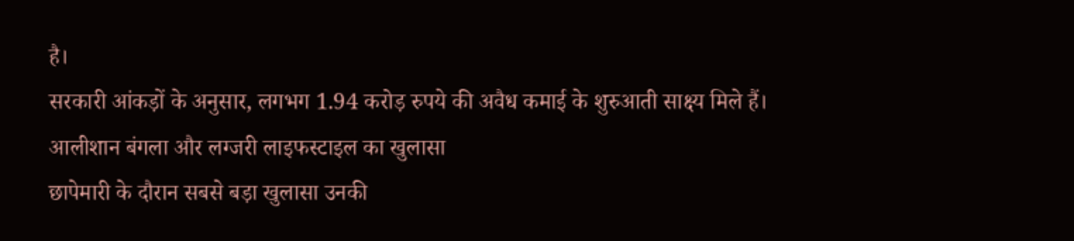है।
सरकारी आंकड़ों के अनुसार, लगभग 1.94 करोड़ रुपये की अवैध कमाई के शुरुआती साक्ष्य मिले हैं।
आलीशान बंगला और लग्जरी लाइफस्टाइल का खुलासा
छापेमारी के दौरान सबसे बड़ा खुलासा उनकी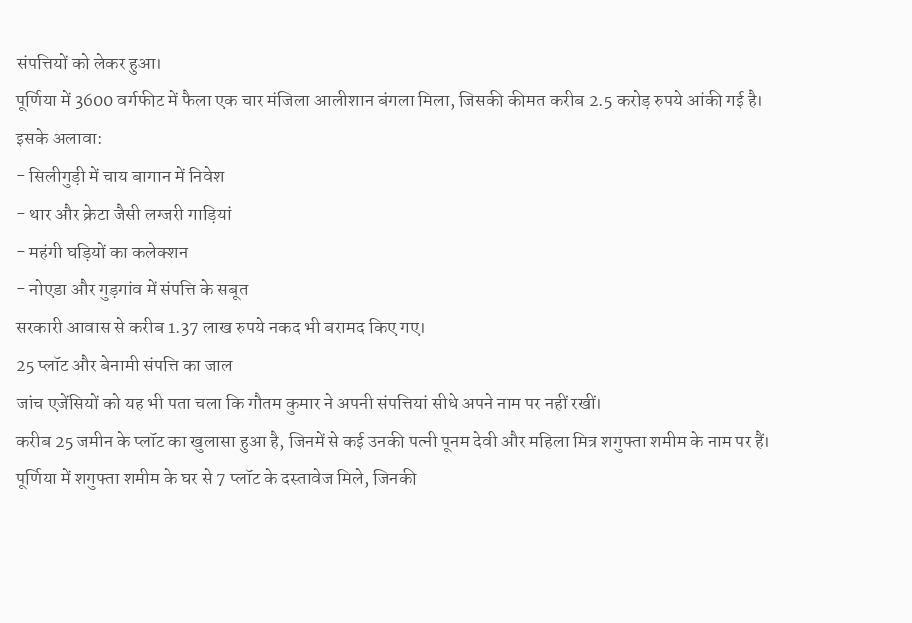संपत्तियों को लेकर हुआ।
पूर्णिया में 3600 वर्गफीट में फैला एक चार मंजिला आलीशान बंगला मिला, जिसकी कीमत करीब 2.5 करोड़ रुपये आंकी गई है।
इसके अलावा:
- सिलीगुड़ी में चाय बागान में निवेश
- थार और क्रेटा जैसी लग्जरी गाड़ियां
- महंगी घड़ियों का कलेक्शन
- नोएडा और गुड़गांव में संपत्ति के सबूत
सरकारी आवास से करीब 1.37 लाख रुपये नकद भी बरामद किए गए।
25 प्लॉट और बेनामी संपत्ति का जाल
जांच एजेंसियों को यह भी पता चला कि गौतम कुमार ने अपनी संपत्तियां सीधे अपने नाम पर नहीं रखीं।
करीब 25 जमीन के प्लॉट का खुलासा हुआ है, जिनमें से कई उनकी पत्नी पूनम देवी और महिला मित्र शगुफ्ता शमीम के नाम पर हैं।
पूर्णिया में शगुफ्ता शमीम के घर से 7 प्लॉट के दस्तावेज मिले, जिनकी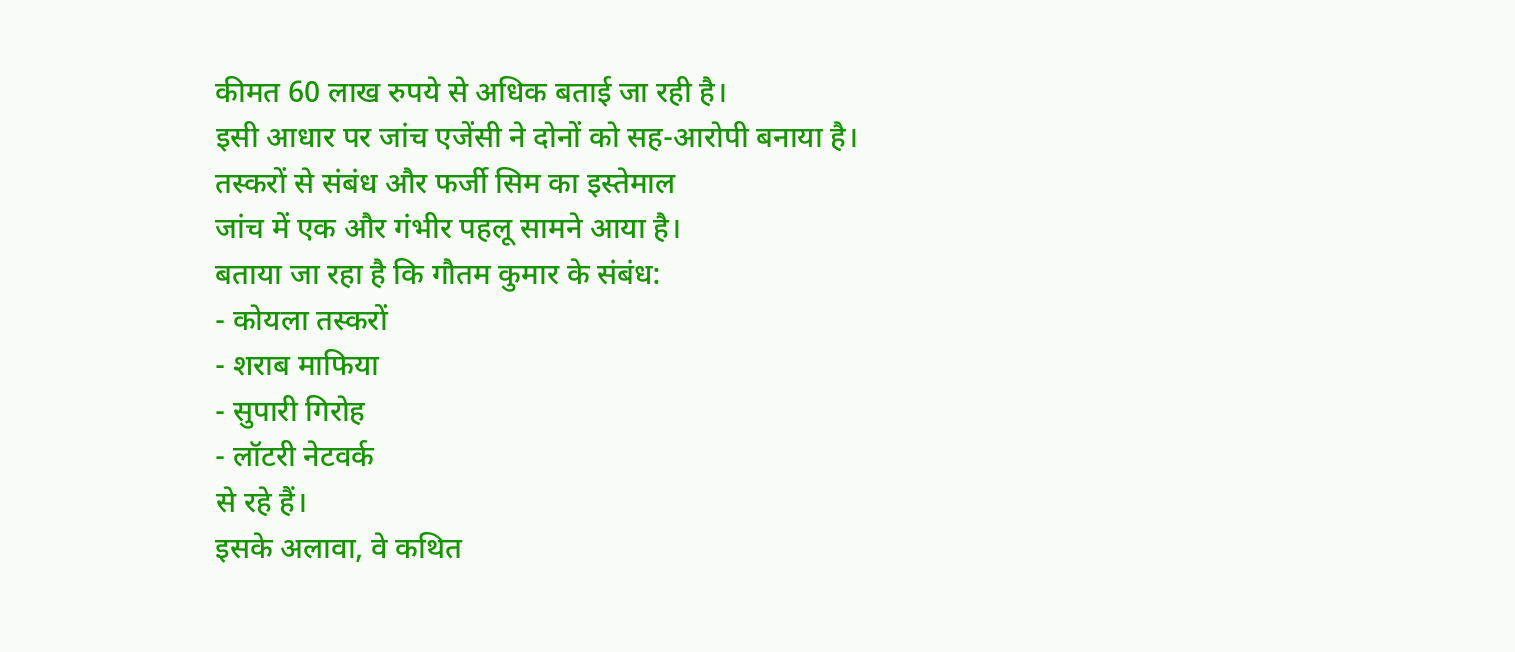कीमत 60 लाख रुपये से अधिक बताई जा रही है।
इसी आधार पर जांच एजेंसी ने दोनों को सह-आरोपी बनाया है।
तस्करों से संबंध और फर्जी सिम का इस्तेमाल
जांच में एक और गंभीर पहलू सामने आया है।
बताया जा रहा है कि गौतम कुमार के संबंध:
- कोयला तस्करों
- शराब माफिया
- सुपारी गिरोह
- लॉटरी नेटवर्क
से रहे हैं।
इसके अलावा, वे कथित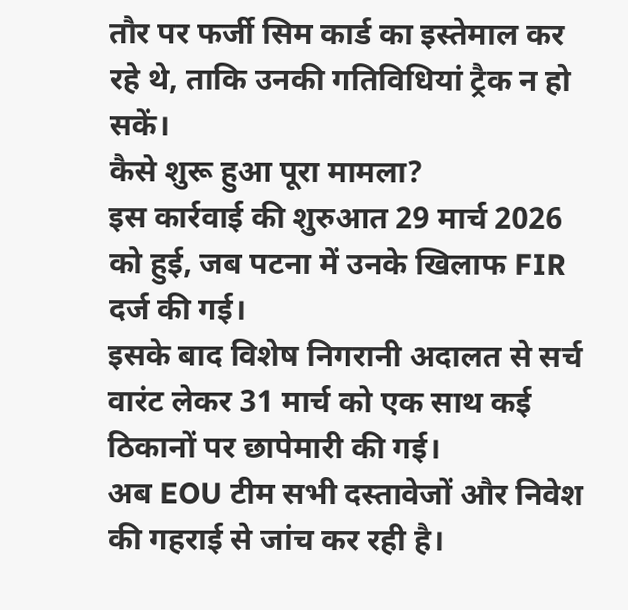तौर पर फर्जी सिम कार्ड का इस्तेमाल कर रहे थे, ताकि उनकी गतिविधियां ट्रैक न हो सकें।
कैसे शुरू हुआ पूरा मामला?
इस कार्रवाई की शुरुआत 29 मार्च 2026 को हुई, जब पटना में उनके खिलाफ FIR दर्ज की गई।
इसके बाद विशेष निगरानी अदालत से सर्च वारंट लेकर 31 मार्च को एक साथ कई ठिकानों पर छापेमारी की गई।
अब EOU टीम सभी दस्तावेजों और निवेश की गहराई से जांच कर रही है।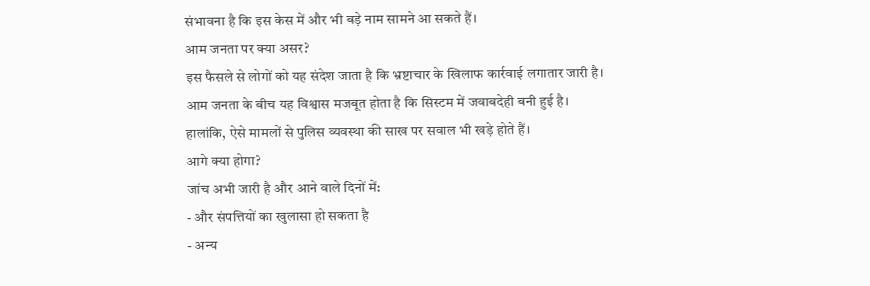संभावना है कि इस केस में और भी बड़े नाम सामने आ सकते हैं।
आम जनता पर क्या असर?
इस फैसले से लोगों को यह संदेश जाता है कि भ्रष्टाचार के खिलाफ कार्रवाई लगातार जारी है।
आम जनता के बीच यह विश्वास मजबूत होता है कि सिस्टम में जवाबदेही बनी हुई है।
हालांकि, ऐसे मामलों से पुलिस व्यवस्था की साख पर सवाल भी खड़े होते हैं।
आगे क्या होगा?
जांच अभी जारी है और आने वाले दिनों में:
- और संपत्तियों का खुलासा हो सकता है
- अन्य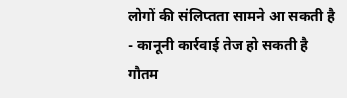लोगों की संलिप्तता सामने आ सकती है
- कानूनी कार्रवाई तेज हो सकती है
गौतम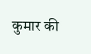कुमार की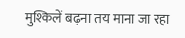मुश्किलें बढ़ना तय माना जा रहा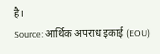है।
Source: आर्थिक अपराध इकाई (EOU)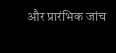और प्रारंभिक जांच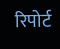रिपोर्ट